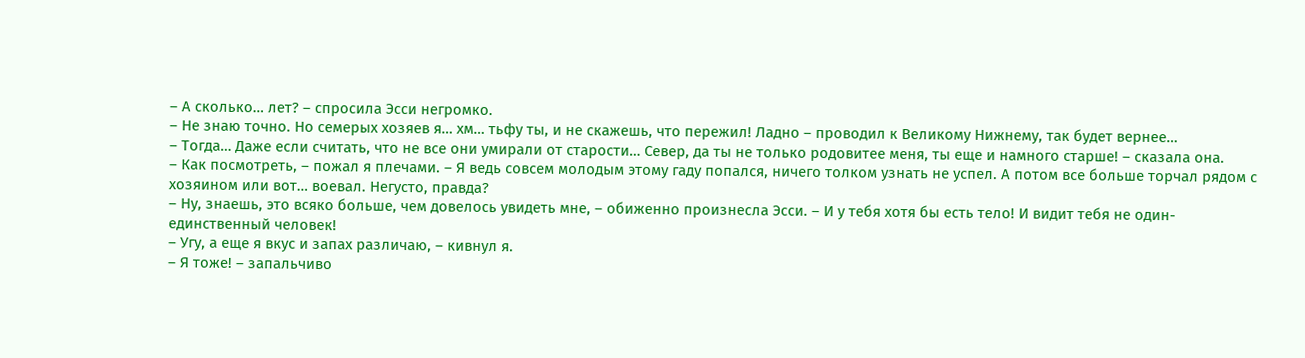– А сколько… лет? – спросила Эсси негромко.
– Не знаю точно. Но семерых хозяев я… хм… тьфу ты, и не скажешь, что пережил! Ладно – проводил к Великому Нижнему, так будет вернее…
– Тогда… Даже если считать, что не все они умирали от старости… Север, да ты не только родовитее меня, ты еще и намного старше! – сказала она.
– Как посмотреть, – пожал я плечами. – Я ведь совсем молодым этому гаду попался, ничего толком узнать не успел. А потом все больше торчал рядом с хозяином или вот… воевал. Негусто, правда?
– Ну, знаешь, это всяко больше, чем довелось увидеть мне, – обиженно произнесла Эсси. – И у тебя хотя бы есть тело! И видит тебя не один-единственный человек!
– Угу, а еще я вкус и запах различаю, – кивнул я.
– Я тоже! – запальчиво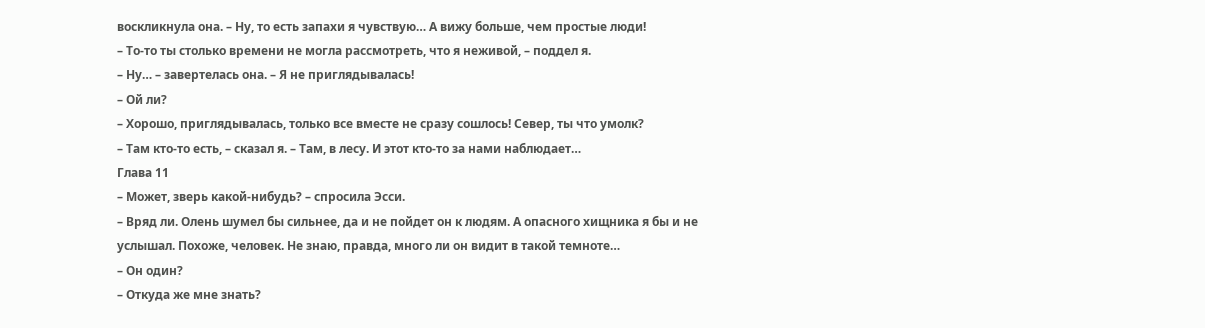воскликнула она. – Ну, то есть запахи я чувствую… А вижу больше, чем простые люди!
– То-то ты столько времени не могла рассмотреть, что я неживой, – поддел я.
– Ну… – завертелась она. – Я не приглядывалась!
– Ой ли?
– Хорошо, приглядывалась, только все вместе не сразу сошлось! Север, ты что умолк?
– Там кто-то есть, – сказал я. – Там, в лесу. И этот кто-то за нами наблюдает…
Глава 11
– Может, зверь какой-нибудь? – спросила Эсси.
– Вряд ли. Олень шумел бы сильнее, да и не пойдет он к людям. А опасного хищника я бы и не услышал. Похоже, человек. Не знаю, правда, много ли он видит в такой темноте…
– Он один?
– Откуда же мне знать?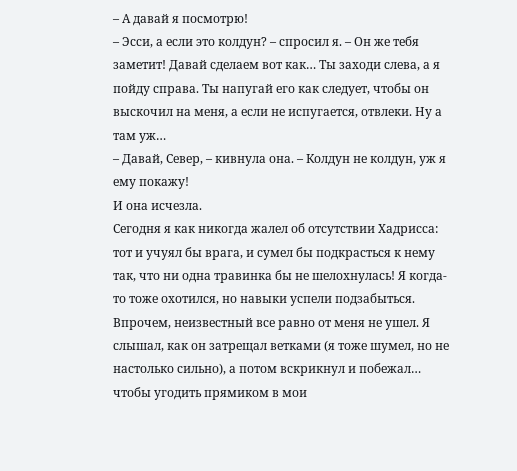– А давай я посмотрю!
– Эсси, а если это колдун? – спросил я. – Он же тебя заметит! Давай сделаем вот как… Ты заходи слева, а я пойду справа. Ты напугай его как следует, чтобы он выскочил на меня, а если не испугается, отвлеки. Ну а там уж…
– Давай, Север, – кивнула она. – Колдун не колдун, уж я ему покажу!
И она исчезла.
Сегодня я как никогда жалел об отсутствии Хадрисса: тот и учуял бы врага, и сумел бы подкрасться к нему так, что ни одна травинка бы не шелохнулась! Я когда-то тоже охотился, но навыки успели подзабыться.
Впрочем, неизвестный все равно от меня не ушел. Я слышал, как он затрещал ветками (я тоже шумел, но не настолько сильно), а потом вскрикнул и побежал… чтобы угодить прямиком в мои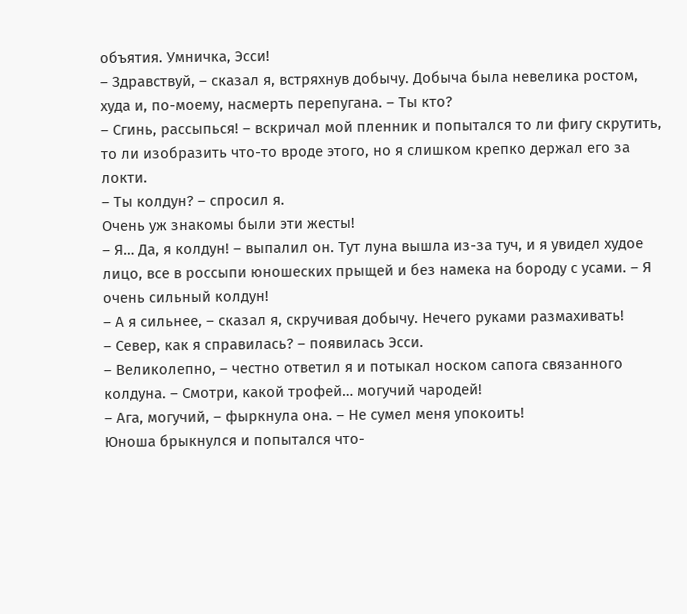объятия. Умничка, Эсси!
– Здравствуй, – сказал я, встряхнув добычу. Добыча была невелика ростом, худа и, по-моему, насмерть перепугана. – Ты кто?
– Сгинь, рассыпься! – вскричал мой пленник и попытался то ли фигу скрутить, то ли изобразить что-то вроде этого, но я слишком крепко держал его за локти.
– Ты колдун? – спросил я.
Очень уж знакомы были эти жесты!
– Я… Да, я колдун! – выпалил он. Тут луна вышла из-за туч, и я увидел худое лицо, все в россыпи юношеских прыщей и без намека на бороду с усами. – Я очень сильный колдун!
– А я сильнее, – сказал я, скручивая добычу. Нечего руками размахивать!
– Север, как я справилась? – появилась Эсси.
– Великолепно, – честно ответил я и потыкал носком сапога связанного колдуна. – Смотри, какой трофей… могучий чародей!
– Ага, могучий, – фыркнула она. – Не сумел меня упокоить!
Юноша брыкнулся и попытался что-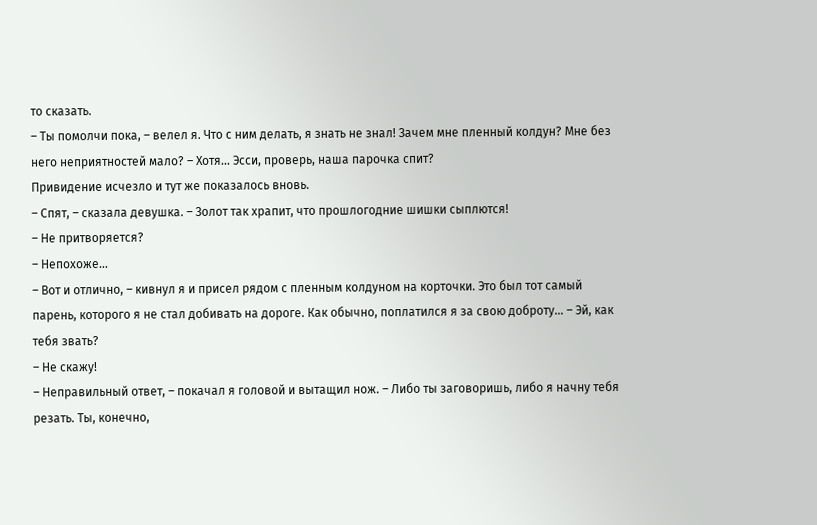то сказать.
– Ты помолчи пока, – велел я. Что с ним делать, я знать не знал! Зачем мне пленный колдун? Мне без него неприятностей мало? – Хотя… Эсси, проверь, наша парочка спит?
Привидение исчезло и тут же показалось вновь.
– Спят, – сказала девушка. – Золот так храпит, что прошлогодние шишки сыплются!
– Не притворяется?
– Непохоже…
– Вот и отлично, – кивнул я и присел рядом с пленным колдуном на корточки. Это был тот самый парень, которого я не стал добивать на дороге. Как обычно, поплатился я за свою доброту… – Эй, как тебя звать?
– Не скажу!
– Неправильный ответ, – покачал я головой и вытащил нож. – Либо ты заговоришь, либо я начну тебя резать. Ты, конечно,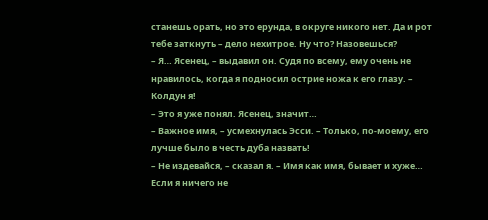станешь орать, но это ерунда, в округе никого нет. Да и рот тебе заткнуть – дело нехитрое. Ну что? Назовешься?
– Я… Ясенец, – выдавил он. Судя по всему, ему очень не нравилось, когда я подносил острие ножа к его глазу. – Колдун я!
– Это я уже понял. Ясенец, значит…
– Важное имя, – усмехнулась Эсси. – Только, по-моему, его лучше было в честь дуба назвать!
– Не издевайся, – сказал я. – Имя как имя, бывает и хуже…
Если я ничего не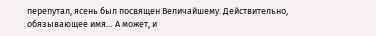перепутал, ясень был посвящен Величайшему. Действительно, обязывающее имя… А может, и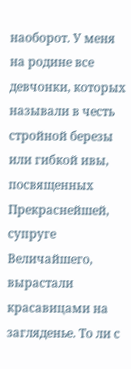наоборот. У меня на родине все девчонки, которых называли в честь стройной березы или гибкой ивы, посвященных Прекраснейшей, супруге Величайшего, вырастали красавицами на загляденье. То ли с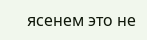ясенем это не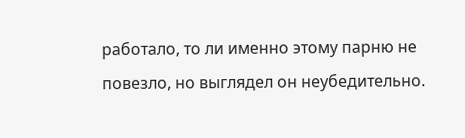работало, то ли именно этому парню не повезло, но выглядел он неубедительно.